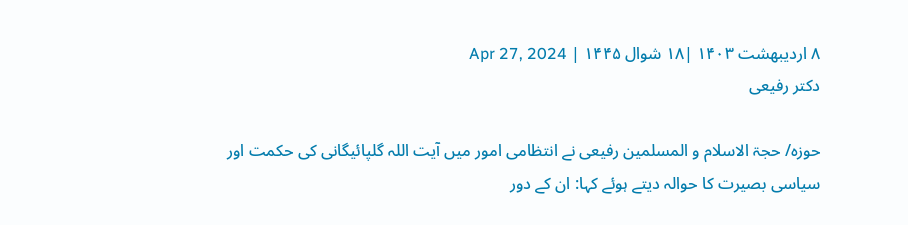۸ اردیبهشت ۱۴۰۳ |۱۸ شوال ۱۴۴۵ | Apr 27, 2024
دکتر رفیعی

حوزہ/ حجۃ الاسلام و المسلمین رفیعی نے انتظامی امور میں آیت اللہ گلپائیگانی کی حکمت اور سیاسی بصیرت کا حوالہ دیتے ہوئے کہا: ان کے دور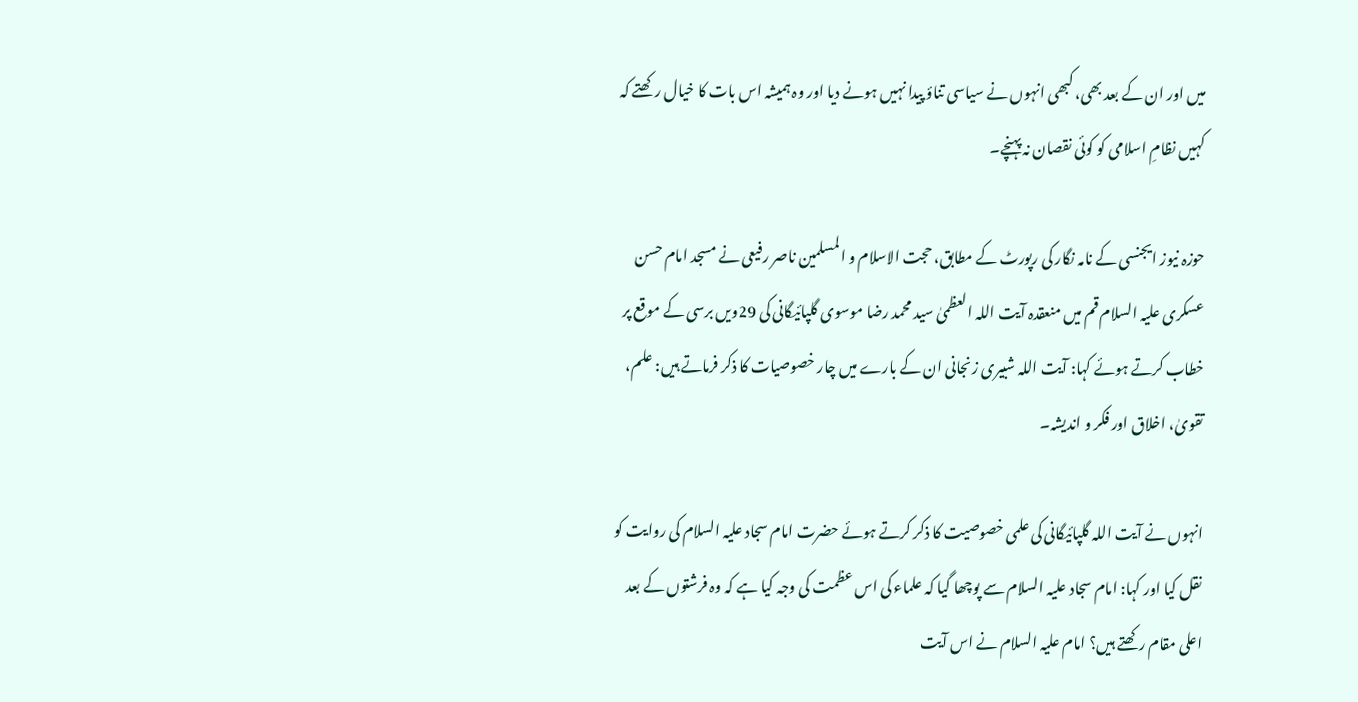میں اور ان کے بعد بھی، کبھی انہوں نے سیاسی تناؤ پیدا نہیں ہونے دیا اور وہ ہمیشہ اس بات کا خیال رکھتے کہ کہیں نظامِ اسلامی کو کوئی نقصان نہ پہنچے۔

حوزہ نیوز ایجنسی کے نامہ نگار کی رپورٹ کے مطابق، حجت الاسلام و المسلمین ناصر رفیعی نے مسجد امام حسن عسکری علیہ السلام قم میں منعقدہ آیت اللہ العظمیٰ سید محمد رضا موسوی گلپائیگانی کی 29ویں برسی کے موقع پر خطاب کرتے ہوئے کہا: آیت اللہ شبیری زنجانی ان کے بارے میں چار خصوصیات کا ذکر فرماتے ہیں: علم، تقویٰ، اخلاق اور فکر و اندیشہ۔

انہوں نے آیت اللہ گلپائیگانی کی علمی خصوصیت کا ذکر کرتے ہوئے حضرت امام سجاد علیہ السلام کی روایت کو نقل کیا اور کہا: امام سجاد علیہ السلام سے پوچھا گیا کہ علماء کی اس عظمت کی وجہ کیا ہے کہ وہ فرشتوں کے بعد اعلی مقام رکھتے ہیں؟ امام علیہ السلام نے اس آیت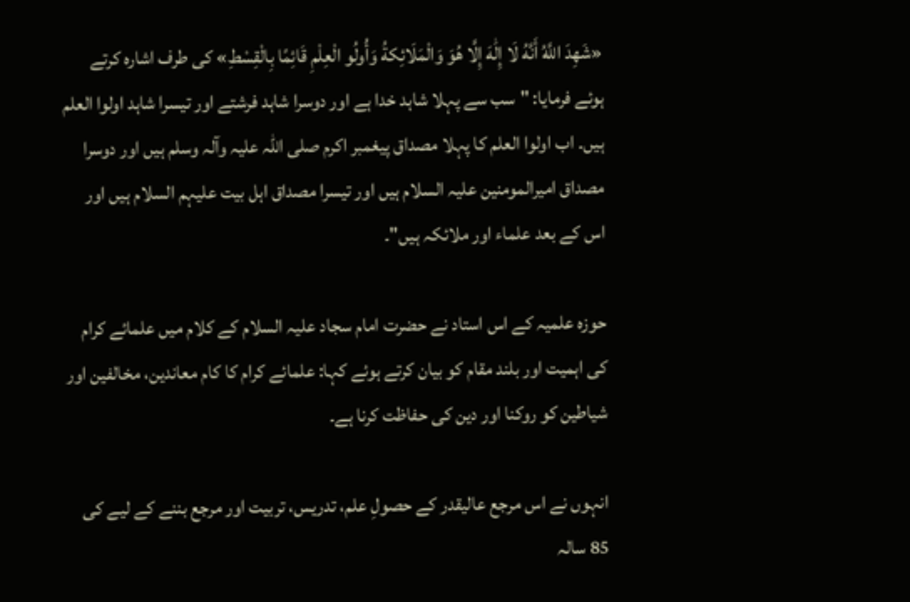«شَهِدَ اللَّهُ أَنَّهُ لَا إِلَٰهَ إِلَّا هُوَ وَالْمَلَائِکةُ وَأُولُو الْعِلْمِ قَائِمًا بِالْقِسْطِ» کی طرف اشارہ کرتے ہوئے فرمایا: "سب سے پہلا شاہد خدا ہے اور دوسرا شاہد فرشتے اور تیسرا شاہد اولوا العلم ہیں۔ اب اولوا العلم کا پہلا مصداق پیغمبر اکرم صلی اللہ علیہ وآلہ وسلم ہیں اور دوسرا مصداق امیرالمومنین علیہ السلام ہیں اور تیسرا مصداق اہل بیت علیہم السلام ہیں اور اس کے بعد علماء اور ملائکہ ہیں"۔

حوزہ علمیہ کے اس استاد نے حضرت امام سجاد علیہ السلام کے کلام میں علمائے کرام کی اہمیت اور بلند مقام کو بیان کرتے ہوئے کہا: علمائے کرام کا کام معاندین، مخالفین اور شیاطین کو روکنا اور دین کی حفاظت کرنا ہے۔

انہوں نے اس مرجع عالیقدر کے حصولِ علم، تدریس، تربیت اور مرجع بننے کے لیے کی 85 سالہ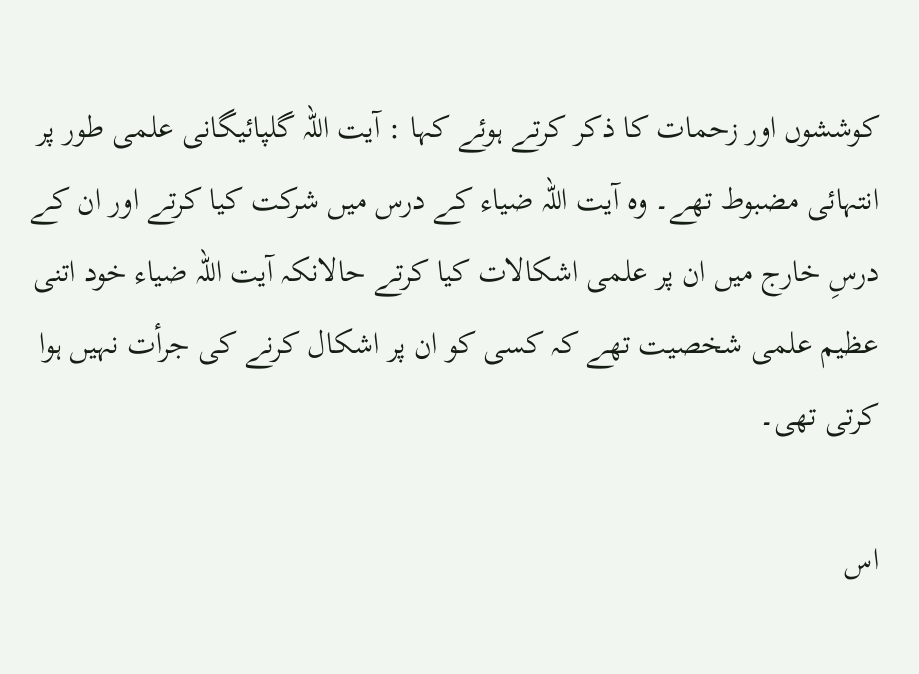کوششوں اور زحمات کا ذکر کرتے ہوئے کہا : آیت اللہ گلپائیگانی علمی طور پر انتہائی مضبوط تھے۔ وہ آیت اللہ ضیاء کے درس میں شرکت کیا کرتے اور ان کے درسِ خارج میں ان پر علمی اشکالات کیا کرتے حالانکہ آیت اللہ ضیاء خود اتنی عظیم علمی شخصیت تھے کہ کسی کو ان پر اشکال کرنے کی جرأت نہیں ہوا کرتی تھی۔

اس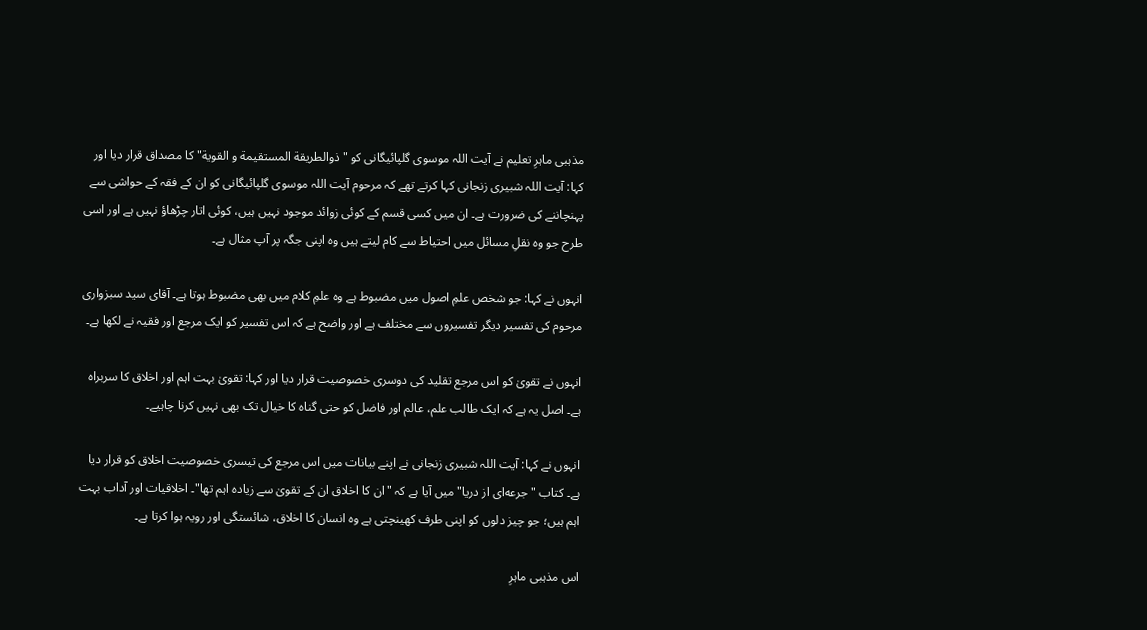مذہبی ماہرِ تعلیم نے آیت اللہ موسوی گلپائیگانی کو "ذوالطریقة المستقیمة و القویة" کا مصداق قرار دیا اور کہا: آیت اللہ شبیری زنجانی کہا کرتے تھے کہ مرحوم آیت اللہ موسوی گلپائیگانی کو ان کے فقہ کے حواشی سے پہنچاننے کی ضرورت ہے۔ ان میں کسی قسم کے کوئی زوائد موجود نہیں ہیں، کوئی اتار چڑھاؤ نہیں ہے اور اسی طرح جو وہ نقلِ مسائل میں احتیاط سے کام لیتے ہیں وہ اپنی جگہ پر آپ مثال ہے۔

انہوں نے کہا: جو شخص علمِ اصول میں مضبوط ہے وہ علمِ کلام میں بھی مضبوط ہوتا ہے۔ آقای سید سبزواری مرحوم کی تفسیر دیگر تفسیروں سے مختلف ہے اور واضح ہے کہ اس تفسیر کو ایک مرجع اور فقیہ نے لکھا ہے۔

انہوں نے تقویٰ کو اس مرجع تقلید کی دوسری خصوصیت قرار دیا اور کہا: تقویٰ بہت اہم اور اخلاق کا سربراہ ہے۔ اصل یہ ہے کہ ایک طالب علم، عالم اور فاضل کو حتی گناہ کا خیال تک بھی نہیں کرنا چاہیے۔

انہوں نے کہا: آیت اللہ شبیری زنجانی نے اپنے بیانات میں اس مرجع کی تیسری خصوصیت اخلاق کو قرار دیا ہے۔ کتاب "جرعه‌ای از دریا" میں آیا ہے کہ "ان کا اخلاق ان کے تقویٰ سے زیادہ اہم تھا"۔ اخلاقیات اور آداب بہت اہم ہیں؛ جو چیز دلوں کو اپنی طرف کھینچتی ہے وہ انسان کا اخلاق، شائستگی اور رویہ ہوا کرتا ہے۔

اس مذہبی ماہرِ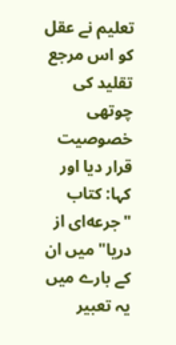تعلیم نے عقل کو اس مرجع تقلید کی چوتھی خصوصیت قرار دیا اور کہا: کتاب "جرعه‌ای از دریا" میں ان کے بارے میں یہ تعبیر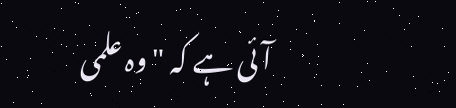آئی ہے کہ "وہ علمی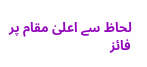لحاظ سے اعلیٰ مقام پر فائز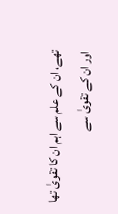تھے، ان کے علم سے اہم ان کا تقویٰ تھا اور ان کے تقویٰ سے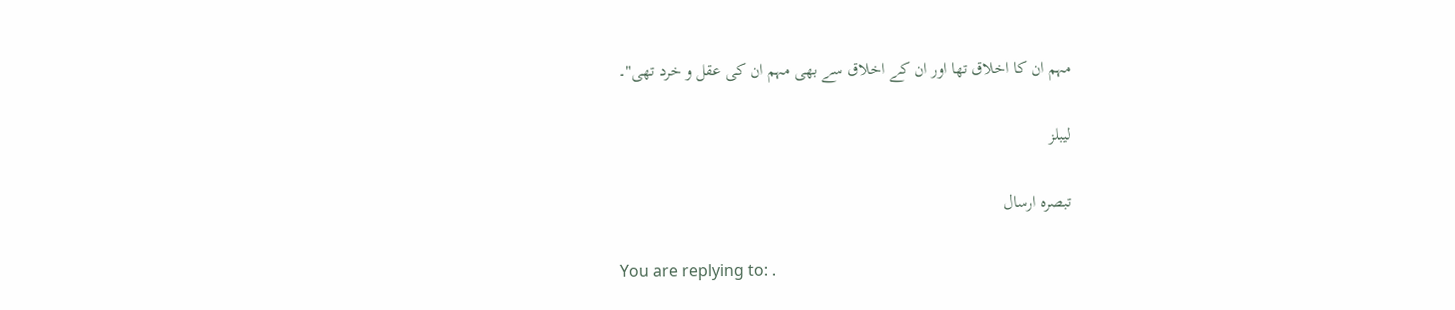مہم ان کا اخلاق تھا اور ان کے اخلاق سے بھی مہم ان کی عقل و خرد تھی"۔

لیبلز

تبصرہ ارسال

You are replying to: .